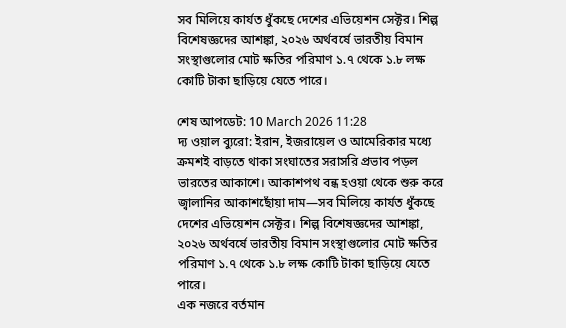সব মিলিয়ে কার্যত ধুঁকছে দেশের এভিয়েশন সেক্টর। শিল্প বিশেষজ্ঞদের আশঙ্কা, ২০২৬ অর্থবর্ষে ভারতীয় বিমান সংস্থাগুলোর মোট ক্ষতির পরিমাণ ১.৭ থেকে ১.৮ লক্ষ কোটি টাকা ছাড়িয়ে যেতে পারে।

শেষ আপডেট: 10 March 2026 11:28
দ্য ওয়াল ব্যুরো: ইরান, ইজরায়েল ও আমেরিকার মধ্যে ক্রমশই বাড়তে থাকা সংঘাতের সরাসরি প্রভাব পড়ল ভারতের আকাশে। আকাশপথ বন্ধ হওয়া থেকে শুরু করে জ্বালানির আকাশছোঁয়া দাম—সব মিলিয়ে কার্যত ধুঁকছে দেশের এভিয়েশন সেক্টর। শিল্প বিশেষজ্ঞদের আশঙ্কা, ২০২৬ অর্থবর্ষে ভারতীয় বিমান সংস্থাগুলোর মোট ক্ষতির পরিমাণ ১.৭ থেকে ১.৮ লক্ষ কোটি টাকা ছাড়িয়ে যেতে পারে।
এক নজরে বর্তমান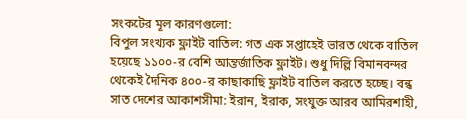সংকটের মূল কারণগুলো:
বিপুল সংখ্যক ফ্লাইট বাতিল: গত এক সপ্তাহেই ভারত থেকে বাতিল হয়েছে ১১০০-র বেশি আন্তর্জাতিক ফ্লাইট। শুধু দিল্লি বিমানবন্দর থেকেই দৈনিক ৪০০-র কাছাকাছি ফ্লাইট বাতিল করতে হচ্ছে। বন্ধ সাত দেশের আকাশসীমা: ইরান, ইরাক, সংযুক্ত আরব আমিরশাহী,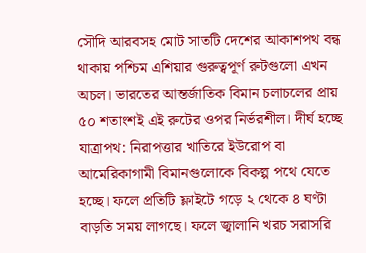সৌদি আরবসহ মোট সাতটি দেশের আকাশপথ বন্ধ থাকায় পশ্চিম এশিয়ার গুরুত্বপূর্ণ রুটগুলো এখন অচল। ভারতের আন্তর্জাতিক বিমান চলাচলের প্রায় ৫০ শতাংশই এই রুটের ওপর নির্ভরশীল। দীর্ঘ হচ্ছে যাত্রাপথ: নিরাপত্তার খাতিরে ইউরোপ বা আমেরিকাগামী বিমানগুলোকে বিকল্প পথে যেতে হচ্ছে। ফলে প্রতিটি ফ্লাইটে গড়ে ২ থেকে ৪ ঘণ্টা বাড়তি সময় লাগছে। ফলে জ্বালানি খরচ সরাসরি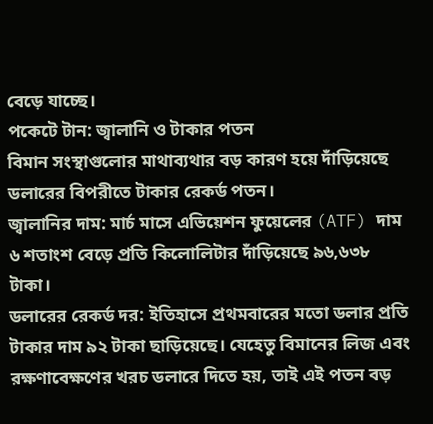বেড়ে যাচ্ছে।
পকেটে টান: জ্বালানি ও টাকার পতন
বিমান সংস্থাগুলোর মাথাব্যথার বড় কারণ হয়ে দাঁড়িয়েছে ডলারের বিপরীতে টাকার রেকর্ড পতন।
জ্বালানির দাম: মার্চ মাসে এভিয়েশন ফুয়েলের (ATF) দাম ৬ শতাংশ বেড়ে প্রতি কিলোলিটার দাঁড়িয়েছে ৯৬,৬৩৮ টাকা।
ডলারের রেকর্ড দর: ইতিহাসে প্রথমবারের মতো ডলার প্রতি টাকার দাম ৯২ টাকা ছাড়িয়েছে। যেহেতু বিমানের লিজ এবং রক্ষণাবেক্ষণের খরচ ডলারে দিতে হয়, তাই এই পতন বড়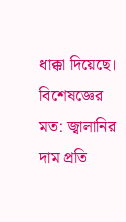ধাক্কা দিয়েছে। বিশেষজ্ঞের মত: জ্বালানির দাম প্রতি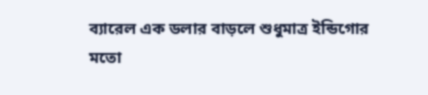ব্যারেল এক ডলার বাড়লে শুধুমাত্র ইন্ডিগোর মতো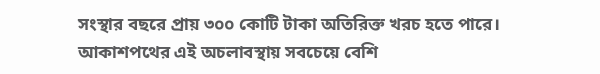সংস্থার বছরে প্রায় ৩০০ কোটি টাকা অতিরিক্ত খরচ হতে পারে।
আকাশপথের এই অচলাবস্থায় সবচেয়ে বেশি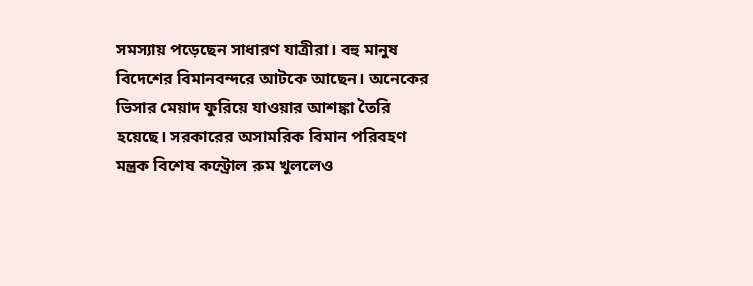সমস্যায় পড়েছেন সাধারণ যাত্রীরা। বহু মানুষ বিদেশের বিমানবন্দরে আটকে আছেন। অনেকের ভিসার মেয়াদ ফুরিয়ে যাওয়ার আশঙ্কা তৈরি হয়েছে। সরকারের অসামরিক বিমান পরিবহণ মন্ত্রক বিশেষ কন্ট্রোল রুম খুললেও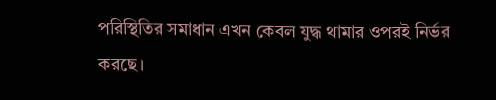পরিস্থিতির সমাধান এখন কেবল যুদ্ধ থামার ওপরই নির্ভর করছে।